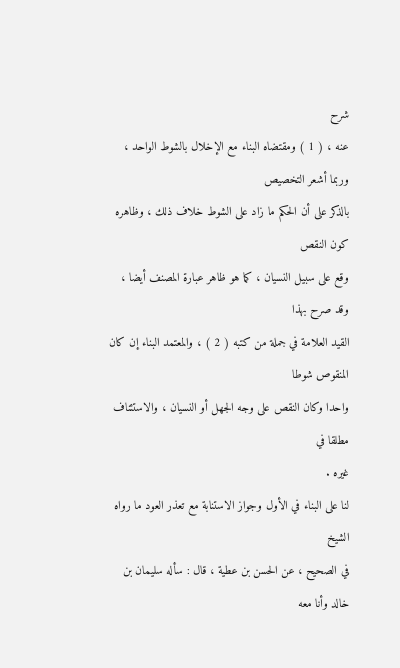شرح
عنه ، ( 1 ) ومقتضاه البناء مع الإخلال بالشوط الواحد ، وربما أشعر التخصيص
بالذكر على أن الحكم ما زاد على الشوط خلاف ذلك ، وظاهره كون النقص
وقع على سبيل النسيان ، كما هو ظاهر عبارة المصنف أيضا ، وقد صرح بهذا
القيد العلامة في جملة من كتبه ( 2 ) ، والمعتمد البناء إن كان المنقوص شوطا
واحدا وكان النقص على وجه الجهل أو النسيان ، والاستئناف مطلقا في
غيره .
لنا على البناء في الأول وجواز الاستنابة مع تعذر العود ما رواه الشيخ
في الصحيح ، عن الحسن بن عطية ، قال : سأله سليمان بن خالد وأنا معه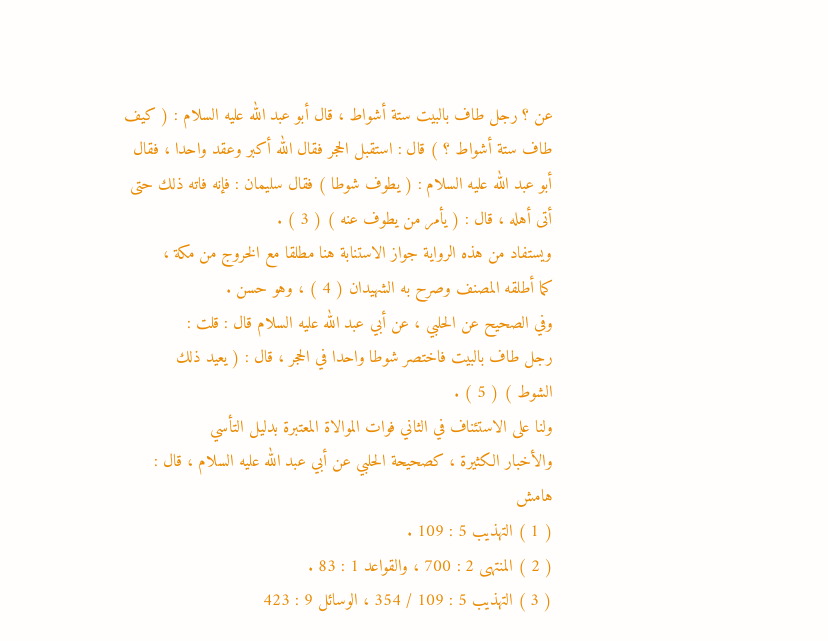عن ؟ رجل طاف بالبيت ستة أشواط ، قال أبو عبد الله عليه السلام : ( كيف
طاف ستة أشواط ؟ ) قال : استقبل الحجر فقال الله أكبر وعقد واحدا ، فقال
أبو عبد الله عليه السلام : ( يطوف شوطا ) فقال سليمان : فإنه فاته ذلك حتى
أتى أهله ، قال : ( يأمر من يطوف عنه ) ( 3 ) .
ويستفاد من هذه الرواية جواز الاستنابة هنا مطلقا مع الخروج من مكة ،
كما أطلقه المصنف وصرح به الشهيدان ( 4 ) ، وهو حسن .
وفي الصحيح عن الحلبي ، عن أبي عبد الله عليه السلام قال : قلت :
رجل طاف بالبيت فاختصر شوطا واحدا في الحجر ، قال : ( يعيد ذلك
الشوط ) ( 5 ) .
ولنا على الاستئناف في الثاني فوات الموالاة المعتبرة بدليل التأسي
والأخبار الكثيرة ، كصحيحة الحلبي عن أبي عبد الله عليه السلام ، قال :
هامش
( 1 ) التهذيب 5 : 109 .
( 2 ) المنتهى 2 : 700 ، والقواعد 1 : 83 .
( 3 ) التهذيب 5 : 109 / 354 ، الوسائل 9 : 423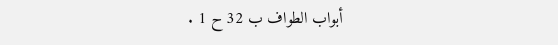أبواب الطواف ب 32 ح 1 .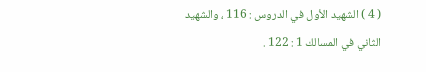( 4 ) الشهيد الأول في الدروس : 116 ، والشهيد الثاني في المسالك 1 : 122 .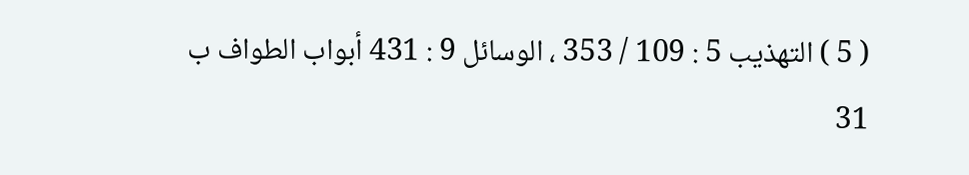( 5 ) التهذيب 5 : 109 / 353 ، الوسائل 9 : 431 أبواب الطواف ب 31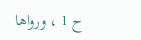ح 1 ، ورواها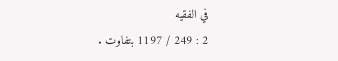في الفقيه
2 : 249 / 1197 بتفاوت .